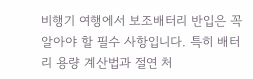비행기 여행에서 보조배터리 반입은 꼭 알아야 할 필수 사항입니다. 특히 배터리 용량 계산법과 절연 처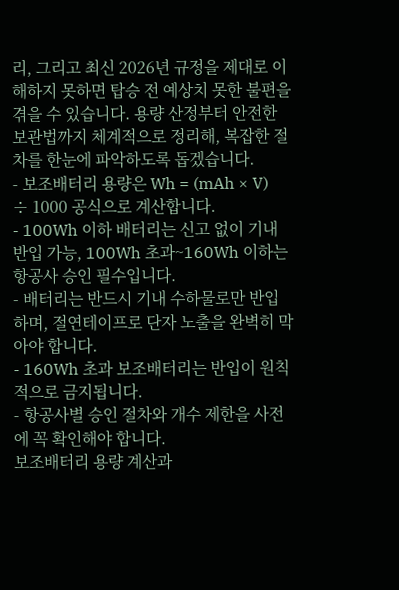리, 그리고 최신 2026년 규정을 제대로 이해하지 못하면 탑승 전 예상치 못한 불편을 겪을 수 있습니다. 용량 산정부터 안전한 보관법까지 체계적으로 정리해, 복잡한 절차를 한눈에 파악하도록 돕겠습니다.
- 보조배터리 용량은 Wh = (mAh × V) ÷ 1000 공식으로 계산합니다.
- 100Wh 이하 배터리는 신고 없이 기내 반입 가능, 100Wh 초과~160Wh 이하는 항공사 승인 필수입니다.
- 배터리는 반드시 기내 수하물로만 반입하며, 절연테이프로 단자 노출을 완벽히 막아야 합니다.
- 160Wh 초과 보조배터리는 반입이 원칙적으로 금지됩니다.
- 항공사별 승인 절차와 개수 제한을 사전에 꼭 확인해야 합니다.
보조배터리 용량 계산과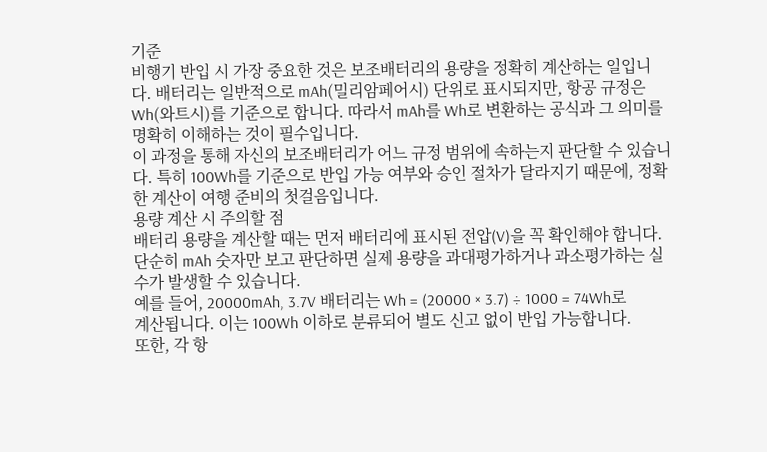기준
비행기 반입 시 가장 중요한 것은 보조배터리의 용량을 정확히 계산하는 일입니다. 배터리는 일반적으로 mAh(밀리암페어시) 단위로 표시되지만, 항공 규정은 Wh(와트시)를 기준으로 합니다. 따라서 mAh를 Wh로 변환하는 공식과 그 의미를 명확히 이해하는 것이 필수입니다.
이 과정을 통해 자신의 보조배터리가 어느 규정 범위에 속하는지 판단할 수 있습니다. 특히 100Wh를 기준으로 반입 가능 여부와 승인 절차가 달라지기 때문에, 정확한 계산이 여행 준비의 첫걸음입니다.
용량 계산 시 주의할 점
배터리 용량을 계산할 때는 먼저 배터리에 표시된 전압(V)을 꼭 확인해야 합니다. 단순히 mAh 숫자만 보고 판단하면 실제 용량을 과대평가하거나 과소평가하는 실수가 발생할 수 있습니다.
예를 들어, 20000mAh, 3.7V 배터리는 Wh = (20000 × 3.7) ÷ 1000 = 74Wh로 계산됩니다. 이는 100Wh 이하로 분류되어 별도 신고 없이 반입 가능합니다.
또한, 각 항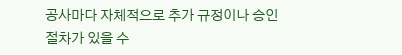공사마다 자체적으로 추가 규정이나 승인 절차가 있을 수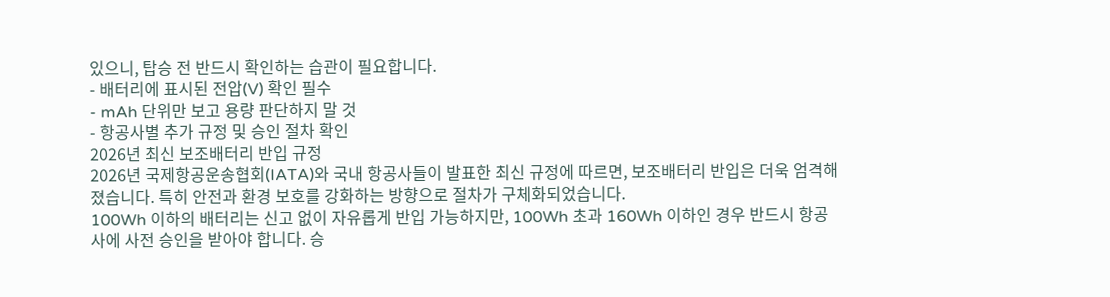있으니, 탑승 전 반드시 확인하는 습관이 필요합니다.
- 배터리에 표시된 전압(V) 확인 필수
- mAh 단위만 보고 용량 판단하지 말 것
- 항공사별 추가 규정 및 승인 절차 확인
2026년 최신 보조배터리 반입 규정
2026년 국제항공운송협회(IATA)와 국내 항공사들이 발표한 최신 규정에 따르면, 보조배터리 반입은 더욱 엄격해졌습니다. 특히 안전과 환경 보호를 강화하는 방향으로 절차가 구체화되었습니다.
100Wh 이하의 배터리는 신고 없이 자유롭게 반입 가능하지만, 100Wh 초과 160Wh 이하인 경우 반드시 항공사에 사전 승인을 받아야 합니다. 승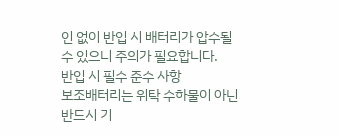인 없이 반입 시 배터리가 압수될 수 있으니 주의가 필요합니다.
반입 시 필수 준수 사항
보조배터리는 위탁 수하물이 아닌 반드시 기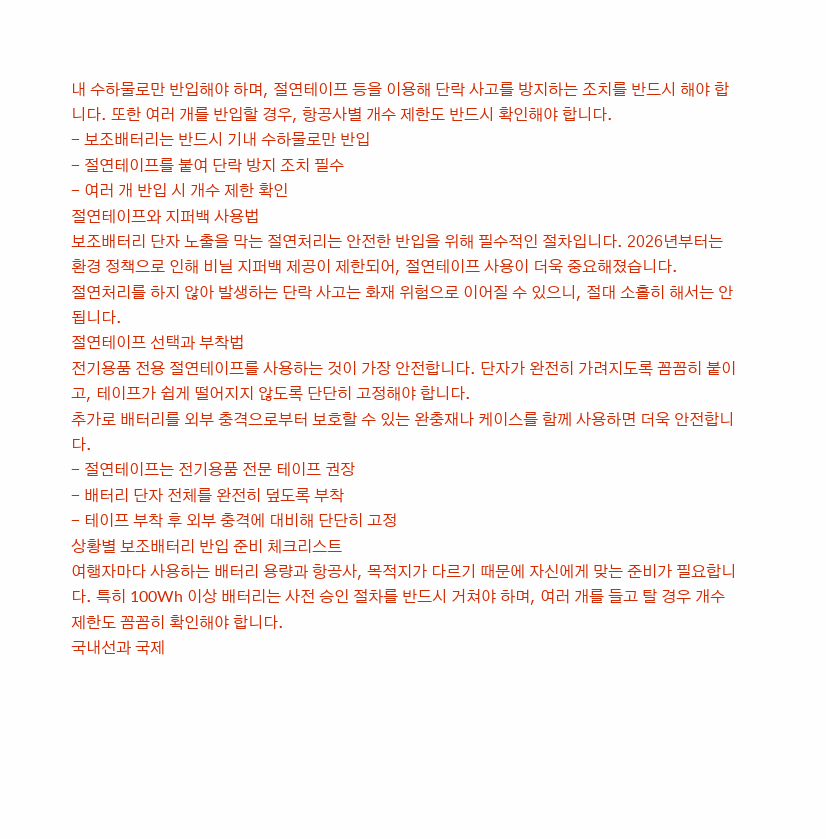내 수하물로만 반입해야 하며, 절연테이프 등을 이용해 단락 사고를 방지하는 조치를 반드시 해야 합니다. 또한 여러 개를 반입할 경우, 항공사별 개수 제한도 반드시 확인해야 합니다.
- 보조배터리는 반드시 기내 수하물로만 반입
- 절연테이프를 붙여 단락 방지 조치 필수
- 여러 개 반입 시 개수 제한 확인
절연테이프와 지퍼백 사용법
보조배터리 단자 노출을 막는 절연처리는 안전한 반입을 위해 필수적인 절차입니다. 2026년부터는 환경 정책으로 인해 비닐 지퍼백 제공이 제한되어, 절연테이프 사용이 더욱 중요해졌습니다.
절연처리를 하지 않아 발생하는 단락 사고는 화재 위험으로 이어질 수 있으니, 절대 소홀히 해서는 안 됩니다.
절연테이프 선택과 부착법
전기용품 전용 절연테이프를 사용하는 것이 가장 안전합니다. 단자가 완전히 가려지도록 꼼꼼히 붙이고, 테이프가 쉽게 떨어지지 않도록 단단히 고정해야 합니다.
추가로 배터리를 외부 충격으로부터 보호할 수 있는 완충재나 케이스를 함께 사용하면 더욱 안전합니다.
- 절연테이프는 전기용품 전문 테이프 권장
- 배터리 단자 전체를 완전히 덮도록 부착
- 테이프 부착 후 외부 충격에 대비해 단단히 고정
상황별 보조배터리 반입 준비 체크리스트
여행자마다 사용하는 배터리 용량과 항공사, 목적지가 다르기 때문에 자신에게 맞는 준비가 필요합니다. 특히 100Wh 이상 배터리는 사전 승인 절차를 반드시 거쳐야 하며, 여러 개를 들고 탈 경우 개수 제한도 꼼꼼히 확인해야 합니다.
국내선과 국제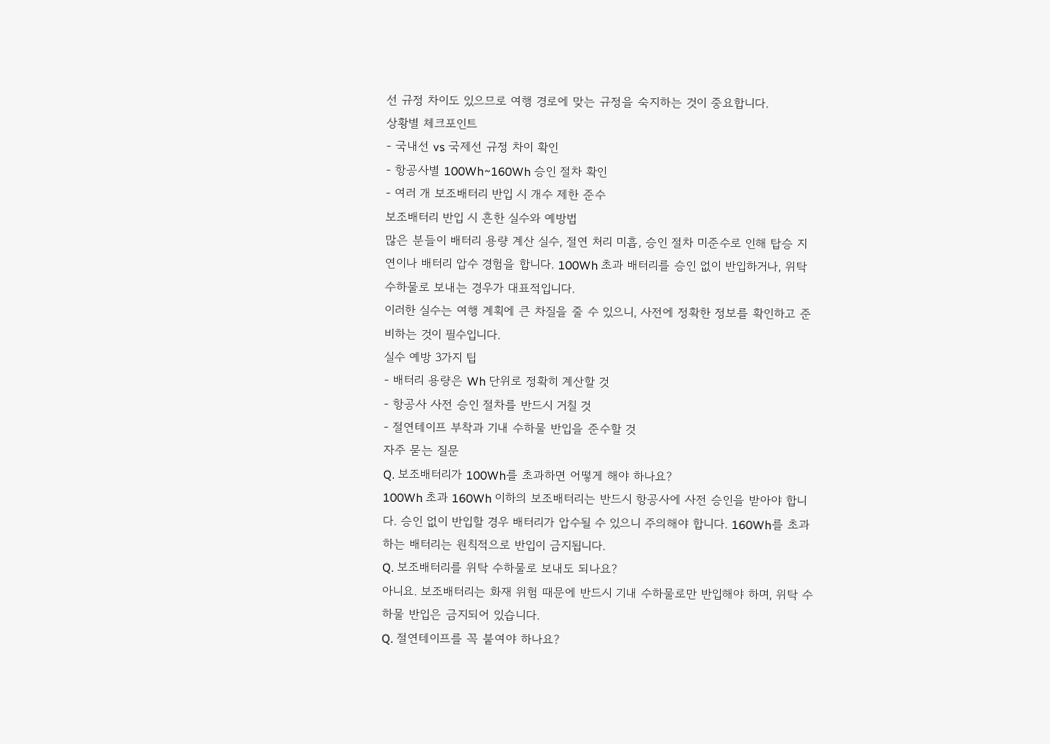선 규정 차이도 있으므로 여행 경로에 맞는 규정을 숙지하는 것이 중요합니다.
상황별 체크포인트
- 국내선 vs 국제선 규정 차이 확인
- 항공사별 100Wh~160Wh 승인 절차 확인
- 여러 개 보조배터리 반입 시 개수 제한 준수
보조배터리 반입 시 흔한 실수와 예방법
많은 분들이 배터리 용량 계산 실수, 절연 처리 미흡, 승인 절차 미준수로 인해 탑승 지연이나 배터리 압수 경험을 합니다. 100Wh 초과 배터리를 승인 없이 반입하거나, 위탁 수하물로 보내는 경우가 대표적입니다.
이러한 실수는 여행 계획에 큰 차질을 줄 수 있으니, 사전에 정확한 정보를 확인하고 준비하는 것이 필수입니다.
실수 예방 3가지 팁
- 배터리 용량은 Wh 단위로 정확히 계산할 것
- 항공사 사전 승인 절차를 반드시 거칠 것
- 절연테이프 부착과 기내 수하물 반입을 준수할 것
자주 묻는 질문
Q. 보조배터리가 100Wh를 초과하면 어떻게 해야 하나요?
100Wh 초과 160Wh 이하의 보조배터리는 반드시 항공사에 사전 승인을 받아야 합니다. 승인 없이 반입할 경우 배터리가 압수될 수 있으니 주의해야 합니다. 160Wh를 초과하는 배터리는 원칙적으로 반입이 금지됩니다.
Q. 보조배터리를 위탁 수하물로 보내도 되나요?
아니요. 보조배터리는 화재 위험 때문에 반드시 기내 수하물로만 반입해야 하며, 위탁 수하물 반입은 금지되어 있습니다.
Q. 절연테이프를 꼭 붙여야 하나요?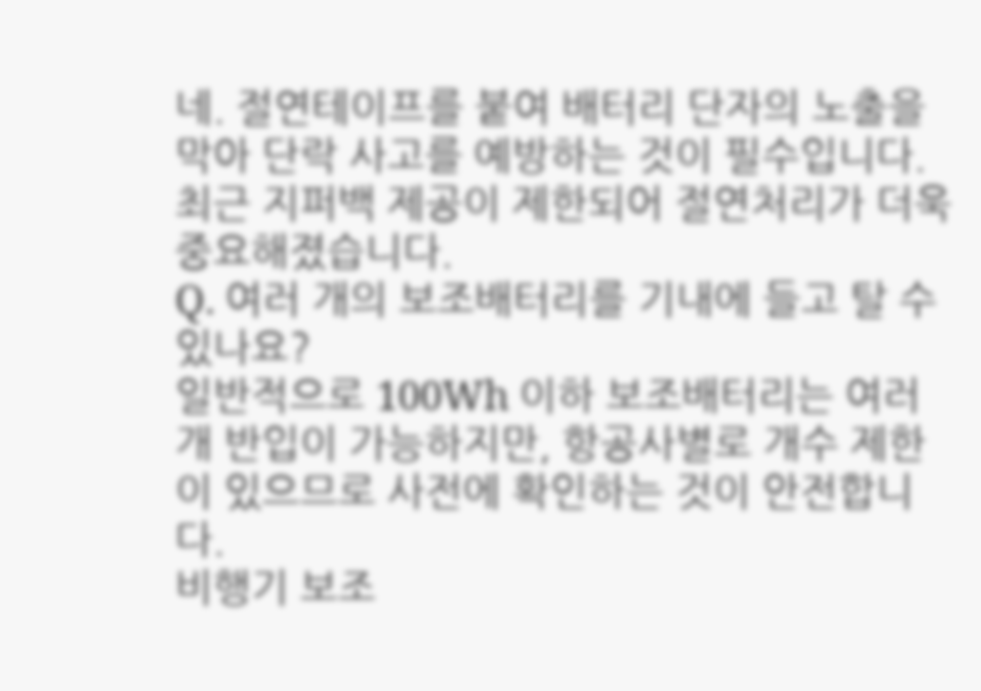네. 절연테이프를 붙여 배터리 단자의 노출을 막아 단락 사고를 예방하는 것이 필수입니다. 최근 지퍼백 제공이 제한되어 절연처리가 더욱 중요해졌습니다.
Q. 여러 개의 보조배터리를 기내에 들고 탈 수 있나요?
일반적으로 100Wh 이하 보조배터리는 여러 개 반입이 가능하지만, 항공사별로 개수 제한이 있으므로 사전에 확인하는 것이 안전합니다.
비행기 보조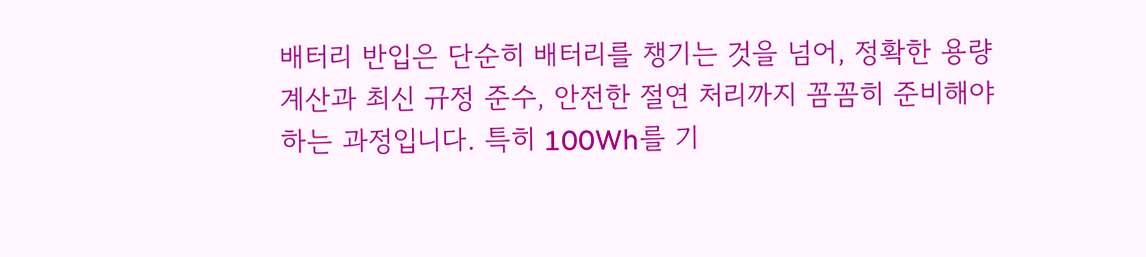배터리 반입은 단순히 배터리를 챙기는 것을 넘어, 정확한 용량 계산과 최신 규정 준수, 안전한 절연 처리까지 꼼꼼히 준비해야 하는 과정입니다. 특히 100Wh를 기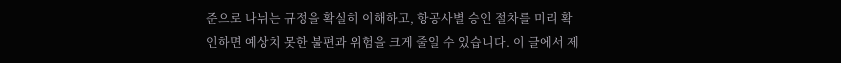준으로 나뉘는 규정을 확실히 이해하고, 항공사별 승인 절차를 미리 확인하면 예상치 못한 불편과 위험을 크게 줄일 수 있습니다. 이 글에서 제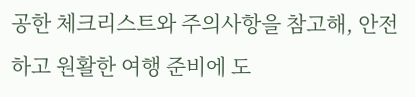공한 체크리스트와 주의사항을 참고해, 안전하고 원활한 여행 준비에 도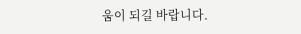움이 되길 바랍니다.